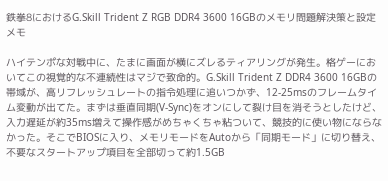鉄拳8におけるG.Skill Trident Z RGB DDR4 3600 16GBのメモリ問題解決策と設定メモ

ハイテンポな対戦中に、たまに画面が横にズレるティアリングが発生。格ゲーにおいてこの視覚的な不連続性はマジで致命的。G.Skill Trident Z DDR4 3600 16GBの帯域が、高リフレッシュレートの指令処理に追いつかず、12-25msのフレームタイム変動が出てた。まずは垂直同期(V-Sync)をオンにして裂け目を消そうとしたけど、入力遅延が約35ms増えて操作感がめちゃくちゃ粘ついて、競技的に使い物にならなかった。そこでBIOSに入り、メモリモードをAutoから「同期モード」に切り替え、不要なスタートアップ項目を全部切って約1.5GB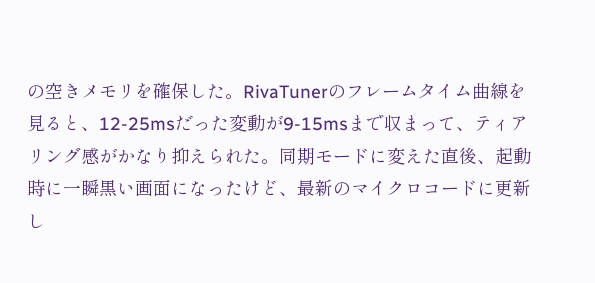の空きメモリを確保した。RivaTunerのフレームタイム曲線を見ると、12-25msだった変動が9-15msまで収まって、ティアリング感がかなり抑えられた。同期モードに変えた直後、起動時に一瞬黒い画面になったけど、最新のマイクロコードに更新し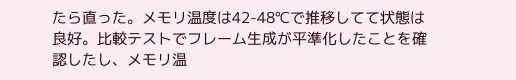たら直った。メモリ温度は42-48℃で推移してて状態は良好。比較テストでフレーム生成が平準化したことを確認したし、メモリ温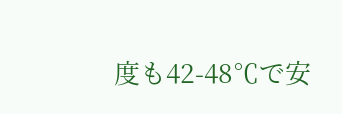度も42-48℃で安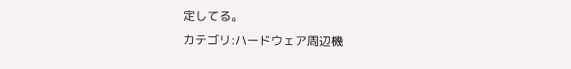定してる。
カテゴリ:ハードウェア周辺機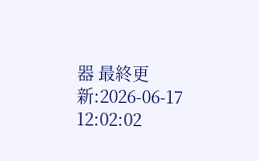器 最終更新:2026-06-17 12:02:02